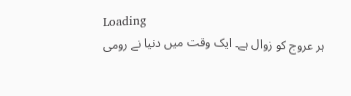Loading
ہر عروج کو زوال ہے۔ ایک وقت میں دنیا نے رومی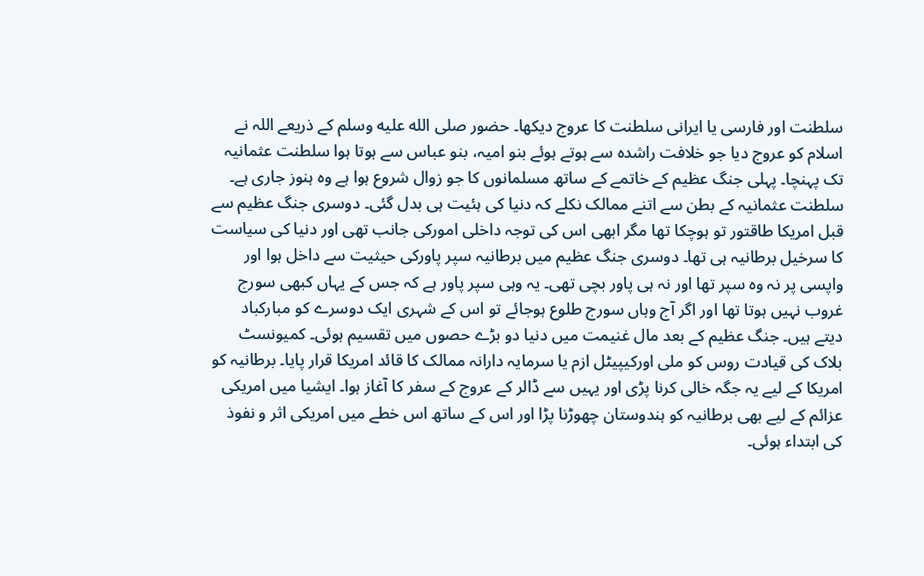سلطنت اور فارسی یا ایرانی سلطنت کا عروج دیکھا۔ حضور صلى الله عليه وسلم کے ذریعے اللہ نے اسلام کو عروج دیا جو خلافت راشدہ سے ہوتے ہوئے بنو امیہ، بنو عباس سے ہوتا ہوا سلطنت عثمانیہ تک پہنچا۔ پہلی جنگ عظیم کے خاتمے کے ساتھ مسلمانوں کا جو زوال شروع ہوا ہے وہ ہنوز جاری ہے۔ سلطنت عثمانیہ کے بطن سے اتنے ممالک نکلے کہ دنیا کی ہئیت ہی بدل گئی۔ دوسری جنگ عظیم سے قبل امریکا طاقتور تو ہوچکا تھا مگر ابھی اس کی توجہ داخلی امورکی جانب تھی اور دنیا کی سیاست کا سرخیل برطانیہ ہی تھا۔ دوسری جنگ عظیم میں برطانیہ سپر پاورکی حیثیت سے داخل ہوا اور واپسی پر نہ وہ سپر تھا اور نہ ہی پاور بچی تھی۔ یہ وہی سپر پاور ہے کہ جس کے یہاں کبھی سورج غروب نہیں ہوتا تھا اور اگر آج وہاں سورج طلوع ہوجائے تو اس کے شہری ایک دوسرے کو مبارکباد دیتے ہیں۔ جنگ عظیم کے بعد مال غنیمت میں دنیا دو بڑے حصوں میں تقسیم ہوئی۔ کمیونسٹ بلاک کی قیادت روس کو ملی اورکیپیٹل ازم یا سرمایہ دارانہ ممالک کا قائد امریکا قرار پایا۔ برطانیہ کو امریکا کے لیے یہ جگہ خالی کرنا پڑی اور یہیں سے ڈالر کے عروج کے سفر کا آغاز ہوا۔ ایشیا میں امریکی عزائم کے لیے بھی برطانیہ کو ہندوستان چھوڑنا پڑا اور اس کے ساتھ اس خطے میں امریکی اثر و نفوذ کی ابتداء ہوئی۔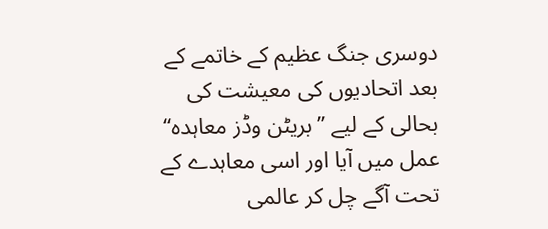دوسری جنگ عظیم کے خاتمے کے بعد اتحادیوں کی معیشت کی بحالی کے لیے ’’ بریٹن وڈز معاہدہ‘‘ عمل میں آیا اور اسی معاہدے کے تحت آگے چل کر عالمی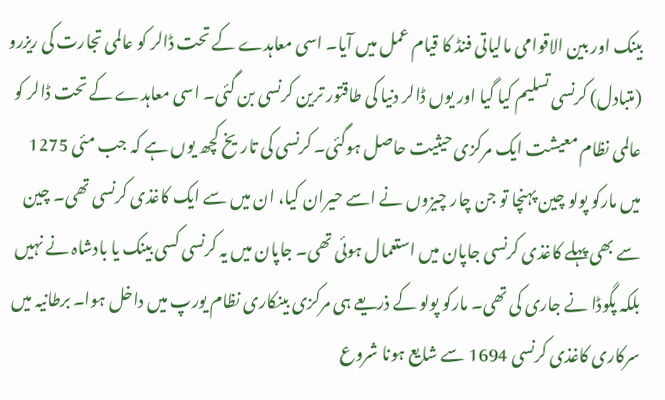بینک اور بین الاقوامی مالیاتی فنڈ کا قیام عمل میں آیا۔ اسی معاہدے کے تحت ڈالر کو عالمی تجارت کی ریزرو (متبادل) کرنسی تسلیم کیا گیا اور یوں ڈالر دنیا کی طاقتور ترین کرنسی بن گئی۔ اسی معاہدے کے تحت ڈالر کو عالمی نظام معیشت ایک مرکزی حیثیت حاصل ہوگئی۔ کرنسی کی تاریخ کچھ یوں ہے کہ جب مئی 1275 میں مارکو پولو چین پہنچا تو جن چار چیزوں نے اسے حیران کیا، ان میں سے ایک کاغذی کرنسی تھی۔ چین سے بھی پہلے کاغذی کرنسی جاپان میں استعمال ہوئی تھی۔ جاپان میں یہ کرنسی کسی بینک یا بادشاہ نے نہیں بلکہ پگوڈا نے جاری کی تھی۔ مارکو پولو کے ذریعے ہی مرکزی بینکاری نظام یورپ میں داخل ہوا۔ برطانیہ میں سرکاری کاغذی کرنسی 1694 سے شایع ہونا شروع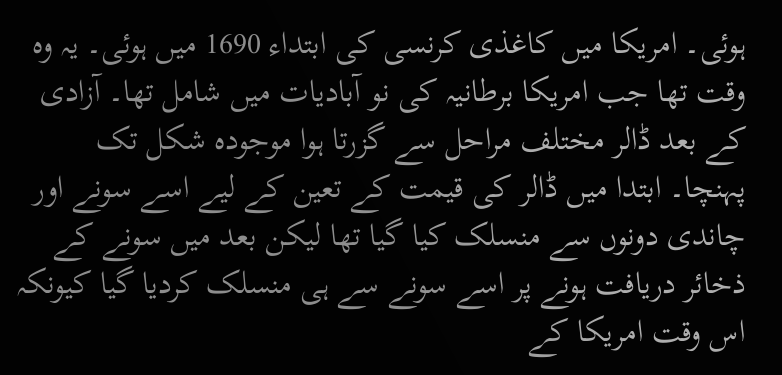ہوئی۔ امریکا میں کاغذی کرنسی کی ابتداء 1690 میں ہوئی۔ یہ وہ وقت تھا جب امریکا برطانیہ کی نو آبادیات میں شامل تھا۔ آزادی کے بعد ڈالر مختلف مراحل سے گزرتا ہوا موجودہ شکل تک پہنچا۔ ابتدا میں ڈالر کی قیمت کے تعین کے لیے اسے سونے اور چاندی دونوں سے منسلک کیا گیا تھا لیکن بعد میں سونے کے ذخائر دریافت ہونے پر اسے سونے سے ہی منسلک کردیا گیا کیونکہ اس وقت امریکا کے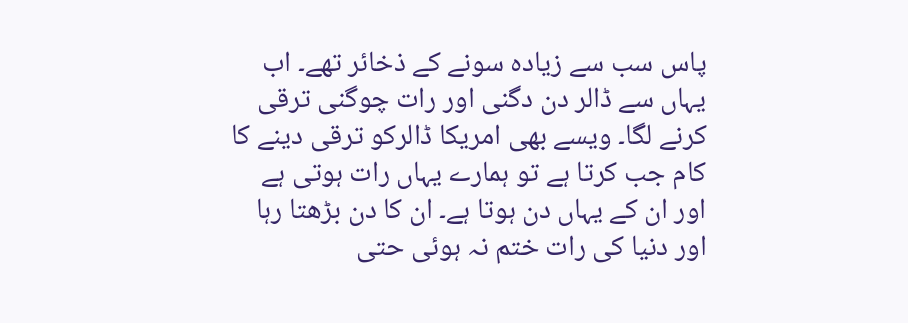پاس سب سے زیادہ سونے کے ذخائر تھے۔ اب یہاں سے ڈالر دن دگنی اور رات چوگنی ترقی کرنے لگا۔ ویسے بھی امریکا ڈالرکو ترقی دینے کا کام جب کرتا ہے تو ہمارے یہاں رات ہوتی ہے اور ان کے یہاں دن ہوتا ہے۔ ان کا دن بڑھتا رہا اور دنیا کی رات ختم نہ ہوئی حتی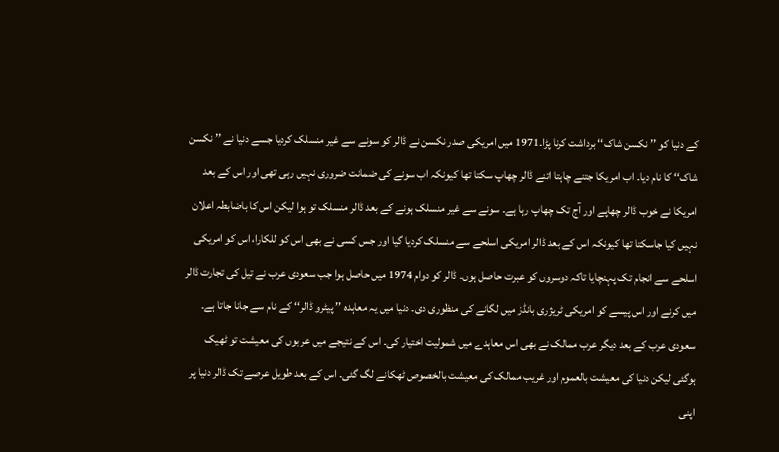کے دنیا کو ’’ نکسن شاک‘‘ برداشت کرنا پڑا۔1971 میں امریکی صدر نکسن نے ڈالر کو سونے سے غیر منسلک کردیا جسے دنیا نے ’’ نکسن شاک‘‘ کا نام دیا۔ اب امریکا جتنے چاہتا اتنے ڈالر چھاپ سکتا تھا کیونکہ اب سونے کی ضمانت ضروری نہیں رہی تھی اور اس کے بعد امریکا نے خوب ڈالر چھاپے اور آج تک چھاپ رہا ہے۔ سونے سے غیر منسلک ہونے کے بعد ڈالر منسلک تو ہوا لیکن اس کا باضابطہ اعلان نہیں کیا جاسکتا تھا کیونکہ اس کے بعد ڈالر امریکی اسلحے سے منسلک کردیا گیا اور جس کسی نے بھی اس کو للکارا، اس کو امریکی اسلحے سے انجام تک پہنچایا تاکہ دوسروں کو عبرت حاصل ہوں۔ ڈالر کو دوام 1974 میں حاصل ہوا جب سعودی عرب نے تیل کی تجارت ڈالر میں کرنے اور اس پیسے کو امریکی ٹریژری بانڈز میں لگانے کی منظوری دی۔ دنیا میں یہ معاہدہ ’’ پیٹرو ڈالر‘‘ کے نام سے جانا جاتا ہے۔ سعودی عرب کے بعد دیگر عرب ممالک نے بھی اس معاہدے میں شمولیت اختیار کی۔ اس کے نتیجے میں عربوں کی معیشت تو ٹھیک ہوگئی لیکن دنیا کی معیشت بالعموم اور غریب ممالک کی معیشت بالخصوص ٹھکانے لگ گئی۔ اس کے بعد طویل عرصے تک ڈالر دنیا پر اپنی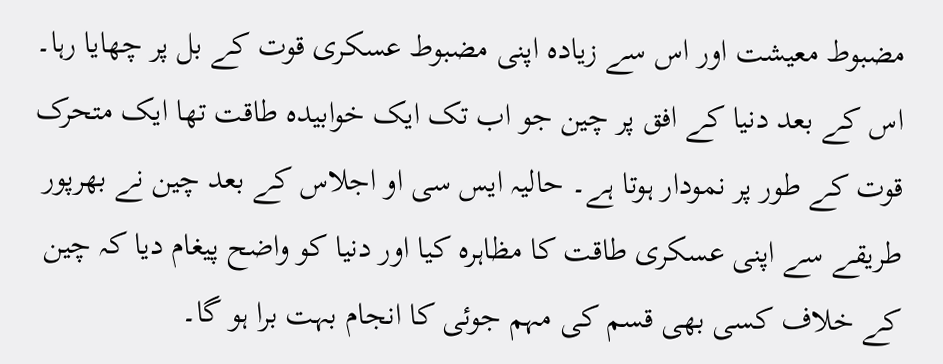مضبوط معیشت اور اس سے زیادہ اپنی مضبوط عسکری قوت کے بل پر چھایا رہا۔ اس کے بعد دنیا کے افق پر چین جو اب تک ایک خوابیدہ طاقت تھا ایک متحرک قوت کے طور پر نمودار ہوتا ہے۔ حالیہ ایس سی او اجلاس کے بعد چین نے بھرپور طریقے سے اپنی عسکری طاقت کا مظاہرہ کیا اور دنیا کو واضح پیغام دیا کہ چین کے خلاف کسی بھی قسم کی مہم جوئی کا انجام بہت برا ہو گا۔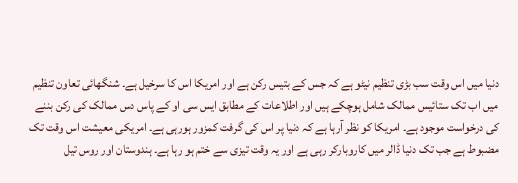دنیا میں اس وقت سب بڑی تنظیم نیٹو ہے کہ جس کے بتیس رکن ہے اور امریکا اس کا سرخیل ہے۔ شنگھائی تعاون تنظیم میں اب تک ستائیس ممالک شامل ہوچکے ہیں اور اطلاعات کے مطابق ایس سی او کے پاس دس ممالک کی رکن بننے کی درخواست موجود ہے۔ امریکا کو نظر آرہا ہے کہ دنیا پر اس کی گرفت کمزور ہورہی ہے۔ امریکی معیشت اس وقت تک مضبوط ہے جب تک دنیا ڈالر میں کاروبارکر رہی ہے اور یہ وقت تیزی سے ختم ہو رہا ہے۔ ہندوستان اور روس تیل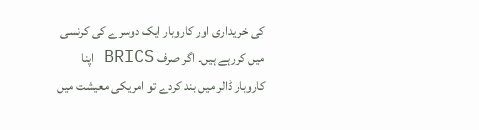کی خریداری اور کاروبار ایک دوسرے کی کرنسی میں کررہے ہیں۔ اگر صرف BRICS اپنا کاروبار ڈالر میں بند کردے تو امریکی معیشت میں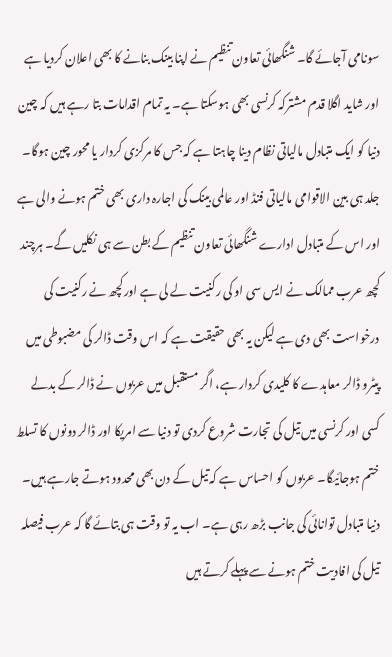سونامی آجائے گا۔ شنگھائی تعاون تنظیم نے اپنا بینک بنانے کا بھی اعلان کردیا ہے اور شاید اگلا قدم مشترکہ کرنسی بھی ہوسکتا ہے۔ یہ تمام اقدامات بتا رہے ہیں کہ چین دنیا کو ایک متبادل مالیاتی نظام دینا چاہتا ہے کہ جس کا مرکزی کردار یا محور چین ہوگا۔ جلد ہی بین الاقوامی مالیاتی فنڈ اور عالمی بینک کی اجارہ داری بھی ختم ہونے والی ہے اور اس کے متبادل ادارے شنگھائی تعاون تنظیم کے بطن سے ہی نکلیں گے۔ ہرچند کچھ عرب ممالک نے ایس سی او کی رکنیت لے لی ہے اورکچھ نے رکنیت کی درخواست بھی دی ہے لیکن یہ بھی حقیقت ہے کہ اس وقت ڈالر کی مضبوطی میں پیٹرو ڈالر معاہدے کا کلیدی کردار ہے، اگر مستقبل میں عربوں نے ڈالر کے بدلے کسی اور کرنسی میں تیل کی تجارت شروع کردی تو دنیا سے امریکا اور ڈالر دونوں کا تسلط ختم ہوجائیگا۔ عربوں کو احساس ہے کہ تیل کے دن بھی محدود ہوتے جارہے ہیں۔ دنیا متبادل توانائی کی جانب بڑھ رہی ہے۔ اب یہ تو وقت ہی بتائے گا کہ عرب فیصلہ تیل کی افادیت ختم ہونے سے پہلے کرتے ہیں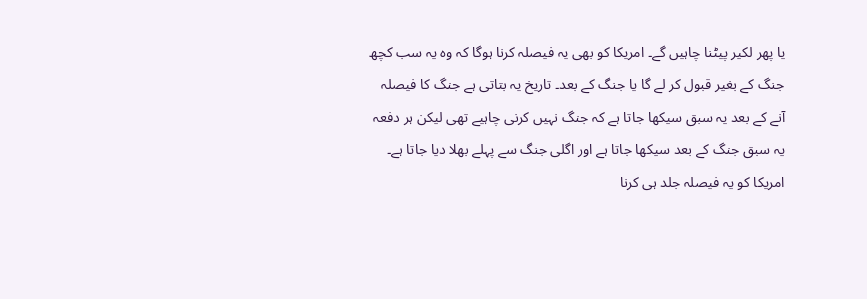یا پھر لکیر پیٹنا چاہیں گے۔ امریکا کو بھی یہ فیصلہ کرنا ہوگا کہ وہ یہ سب کچھ جنگ کے بغیر قبول کر لے گا یا جنگ کے بعد۔ تاریخ یہ بتاتی ہے جنگ کا فیصلہ آنے کے بعد یہ سبق سیکھا جاتا ہے کہ جنگ نہیں کرنی چاہیے تھی لیکن ہر دفعہ یہ سبق جنگ کے بعد سیکھا جاتا ہے اور اگلی جنگ سے پہلے بھلا دیا جاتا ہے۔ امریکا کو یہ فیصلہ جلد ہی کرنا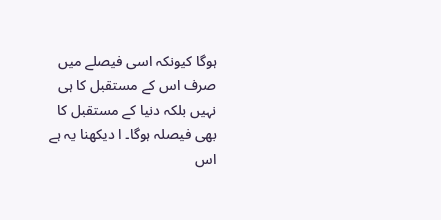ہوگا کیونکہ اسی فیصلے میں صرف اس کے مستقبل کا ہی نہیں بلکہ دنیا کے مستقبل کا بھی فیصلہ ہوگا۔ ا دیکھنا یہ ہے اس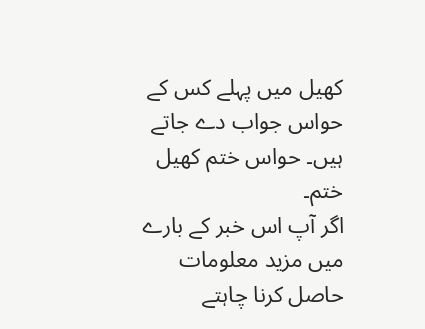کھیل میں پہلے کس کے حواس جواب دے جاتے ہیں۔ حواس ختم کھیل ختم۔
اگر آپ اس خبر کے بارے میں مزید معلومات حاصل کرنا چاہتے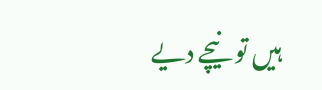ہیں تو نیچے دیے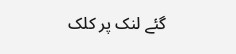گئے لنک پر کلک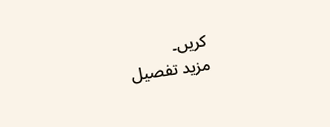کریں۔
مزید تفصیل